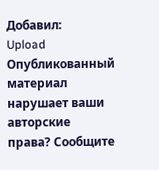Добавил:
Upload Опубликованный материал нарушает ваши авторские права? Сообщите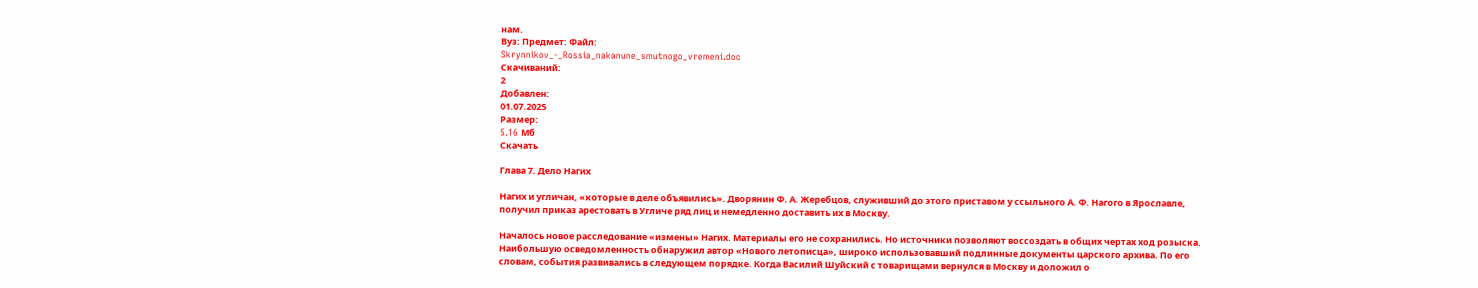нам.
Вуз: Предмет: Файл:
Skrynnikov_-_Rossia_nakanune_smutnogo_vremeni.doc
Скачиваний:
2
Добавлен:
01.07.2025
Размер:
5.16 Mб
Скачать

Глава 7. Дело Нагих

Нагих и угличан, «которые в деле объявились». Дворянин Ф. А. Жеребцов, служивший до этого приставом у ссыльного А. Ф. Нагого в Ярославле, получил приказ арестовать в Угличе ряд лиц и немедленно доставить их в Москву.

Началось новое расследование «измены» Нагих. Материалы его не сохранились. Но источники позволяют воссоздать в общих чертах ход розыска. Наибольшую осведомленность обнаружил автор «Нового летописца», широко использовавший подлинные документы царского архива. По его словам, события развивались в следующем порядке. Когда Василий Шуйский с товарищами вернулся в Москву и доложил о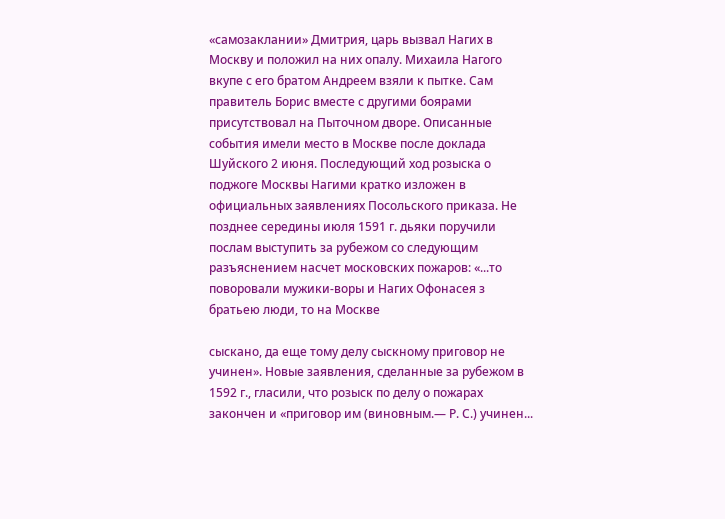«самозаклании» Дмитрия, царь вызвал Нагих в Москву и положил на них опалу. Михаила Нагого вкупе с его братом Андреем взяли к пытке. Сам правитель Борис вместе с другими боярами присутствовал на Пыточном дворе. Описанные события имели место в Москве после доклада Шуйского 2 июня. Последующий ход розыска о поджоге Москвы Нагими кратко изложен в официальных заявлениях Посольского приказа. Не позднее середины июля 1591 г. дьяки поручили послам выступить за рубежом со следующим разъяснением насчет московских пожаров: «...то поворовали мужики-воры и Нагих Офонасея з братьею люди, то на Москве

сыскано, да еще тому делу сыскному приговор не учинен». Новые заявления, сделанные за рубежом в 1592 г., гласили, что розыск по делу о пожарах закончен и «приговор им (виновным.— Р. С.) учинен...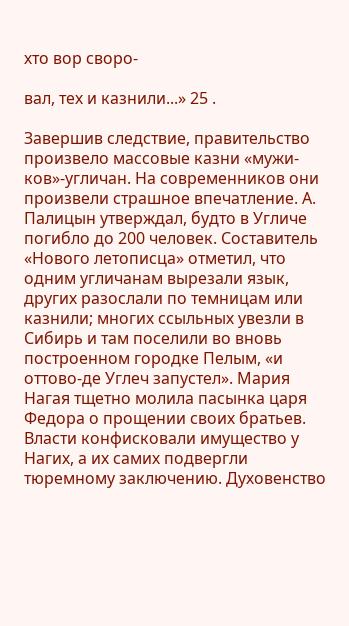хто вор своро-

вал, тех и казнили...» 25 .

Завершив следствие, правительство произвело массовые казни «мужи-ков»-угличан. На современников они произвели страшное впечатление. А. Палицын утверждал, будто в Угличе погибло до 200 человек. Составитель «Нового летописца» отметил, что одним угличанам вырезали язык, других разослали по темницам или казнили; многих ссыльных увезли в Сибирь и там поселили во вновь построенном городке Пелым, «и оттово-де Углеч запустел». Мария Нагая тщетно молила пасынка царя Федора о прощении своих братьев. Власти конфисковали имущество у Нагих, а их самих подвергли тюремному заключению. Духовенство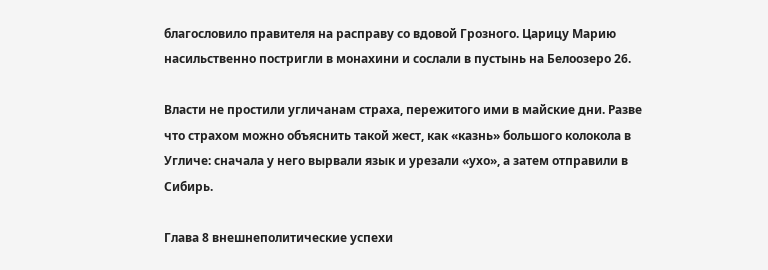благословило правителя на расправу со вдовой Грозного. Царицу Марию насильственно постригли в монахини и сослали в пустынь на Белоозеро 26.

Власти не простили угличанам страха, пережитого ими в майские дни. Разве что страхом можно объяснить такой жест, как «казнь» большого колокола в Угличе: сначала у него вырвали язык и урезали «ухо», а затем отправили в Сибирь.

Глава 8 внешнеполитические успехи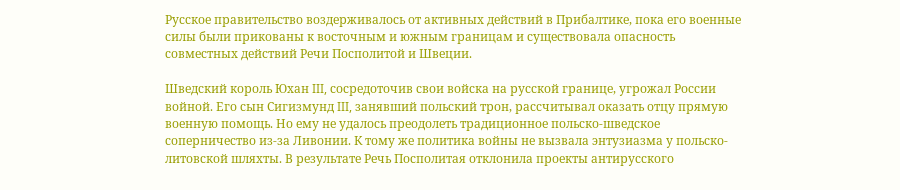Русское правительство воздерживалось от активных действий в Прибалтике, пока его военные силы были прикованы к восточным и южным границам и существовала опасность совместных действий Речи Посполитой и Швеции.

Шведский король Юхан III, сосредоточив свои войска на русской границе, угрожал России войной. Его сын Сигизмунд III, занявший польский трон, рассчитывал оказать отцу прямую военную помощь. Но ему не удалось преодолеть традиционное польско-шведское соперничество из-за Ливонии. К тому же политика войны не вызвала энтузиазма у польско-литовской шляхты. В результате Речь Посполитая отклонила проекты антирусского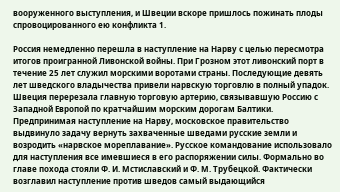вооруженного выступления, и Швеции вскоре пришлось пожинать плоды спровоцированного ею конфликта 1.

Россия немедленно перешла в наступление на Нарву с целью пересмотра итогов проигранной Ливонской войны. При Грозном этот ливонский порт в течение 25 лет служил морскими воротами страны. Последующие девять лет шведского владычества привели нарвскую торговлю в полный упадок. Швеция перерезала главную торговую артерию, связывавшую Россию с Западной Европой по кратчайшим морским дорогам Балтики. Предпринимая наступление на Нарву, московское правительство выдвинуло задачу вернуть захваченные шведами русские земли и возродить «нарвское мореплавание». Русское командование использовало для наступления все имевшиеся в его распоряжении силы. Формально во главе похода стояли Ф. И. Мстиславский и Ф. М. Трубецкой. Фактически возглавил наступление против шведов самый выдающийся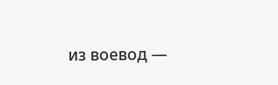из воевод —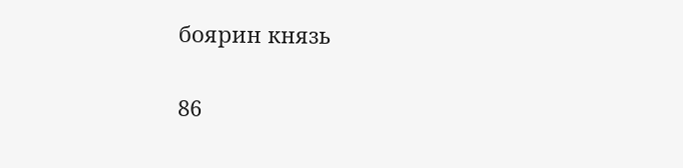боярин князь

86